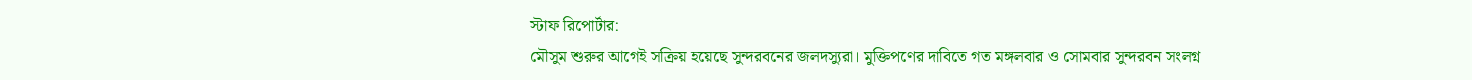স্টাফ রিপোর্টার:
মৌসুম শুরুর আগেই সক্রিয় হয়েছে সুন্দরবনের জলদস্যুরা। মুক্তিপণের দাবিতে গত মঙ্গলবার ও সোমবার সুন্দরবন সংলগ্ন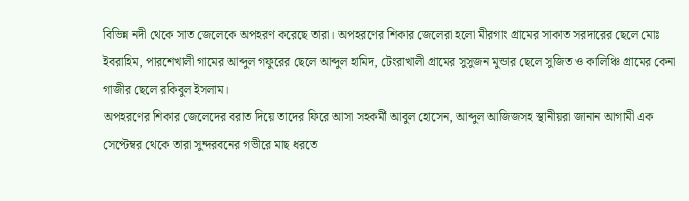বিভিন্ন নদী থেকে সাত জেলেকে অপহরণ করেছে তারা। অপহরণের শিকার জেলেরা হলো মীরগাং গ্রামের সাকাত সরদারের ছেলে মোঃ ইবরাহিম, পারশেখালী গামের আব্দুল গফুরের ছেলে আব্দুল হামিদ, টেংরাখালী গ্রামের সুসুজন মুন্ডার ছেলে সুজিত ও কালিঞ্চি গ্রামের কেনা গাজীর ছেলে রকিবুল ইসলাম।
অপহরণের শিকার জেলেদের বরাত দিয়ে তাদের ফিরে আসা সহকর্মী আবুল হোসেন, আব্দুল আজিজসহ স্থানীয়রা জানান আগামী এক সেপ্টেম্বর থেকে তারা সুন্দরবনের গভীরে মাছ ধরতে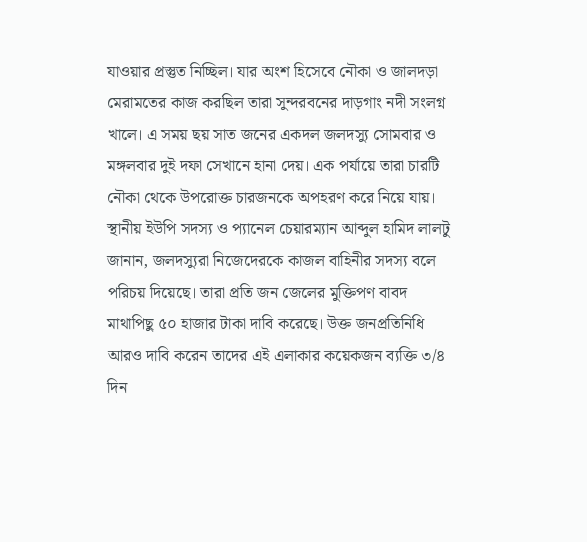যাওয়ার প্রস্তুত নিচ্ছিল। যার অংশ হিসেবে নৌকা ও জালদড়া মেরামতের কাজ করছিল তারা সুন্দরবনের দাড়গাং নদী সংলগ্ন খালে। এ সময় ছয় সাত জনের একদল জলদস্যু সোমবার ও মঙ্গলবার দুই দফা সেখানে হানা দেয়। এক পর্যায়ে তারা চারটি নৌকা থেকে উপরোক্ত চারজনকে অপহরণ করে নিয়ে যায়।
স্থানীয় ইউপি সদস্য ও প্যানেল চেয়ারম্যান আব্দুল হামিদ লালটু জানান, জলদস্যুরা নিজেদেরকে কাজল বাহিনীর সদস্য বলে পরিচয় দিয়েছে। তারা প্রতি জন জেলের মুক্তিপণ বাবদ মাথাপিছু ৫০ হাজার টাকা দাবি করেছে। উক্ত জনপ্রতিনিধি আরও দাবি করেন তাদের এই এলাকার কয়েকজন ব্যক্তি ৩/৪ দিন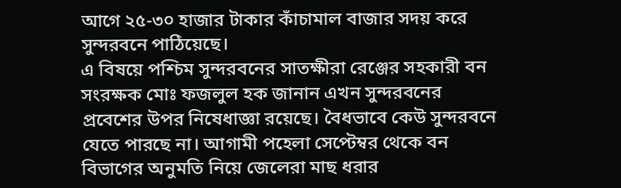আগে ২৫-৩০ হাজার টাকার কাঁচামাল বাজার সদয় করে সুন্দরবনে পাঠিয়েছে।
এ বিষয়ে পশ্চিম সুন্দরবনের সাতক্ষীরা রেঞ্জের সহকারী বন সংরক্ষক মোঃ ফজলুল হক জানান এখন সুন্দরবনের প্রবেশের উপর নিষেধাজ্ঞা রয়েছে। বৈধভাবে কেউ সুন্দরবনে যেতে পারছে না। আগামী পহেলা সেপ্টেম্বর থেকে বন বিভাগের অনুমতি নিয়ে জেলেরা মাছ ধরার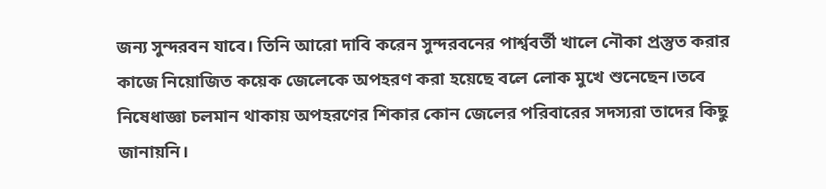জন্য সুন্দরবন যাবে। তিনি আরো দাবি করেন সুন্দরবনের পার্শ্ববর্তী খালে নৌকা প্রস্তুত করার কাজে নিয়োজিত কয়েক জেলেকে অপহরণ করা হয়েছে বলে লোক মুখে শুনেছেন।তবে নিষেধাজ্ঞা চলমান থাকায় অপহরণের শিকার কোন জেলের পরিবারের সদস্যরা তাদের কিছু জানায়নি।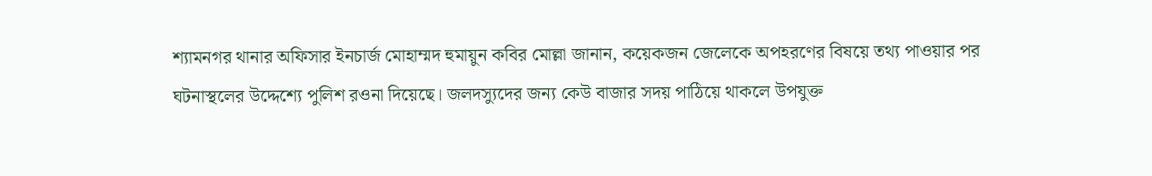শ্যামনগর থানার অফিসার ইনচার্জ মোহাম্মদ হুমায়ুন কবির মোল্লা জানান, কয়েকজন জেলেকে অপহরণের বিষয়ে তথ্য পাওয়ার পর ঘটনাস্থলের উদ্দেশ্যে পুলিশ রওনা দিয়েছে। জলদস্যুদের জন্য কেউ বাজার সদয় পাঠিয়ে থাকলে উপযুক্ত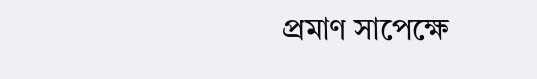প্রমাণ সাপেক্ষে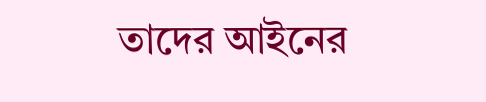তাদের আইনের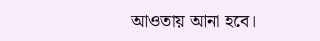আওতায় আনা হবে।